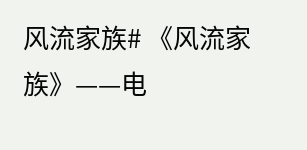风流家族# 《风流家族》——电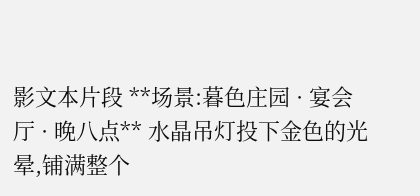影文本片段 **场景:暮色庄园 · 宴会厅 · 晚八点** 水晶吊灯投下金色的光晕,铺满整个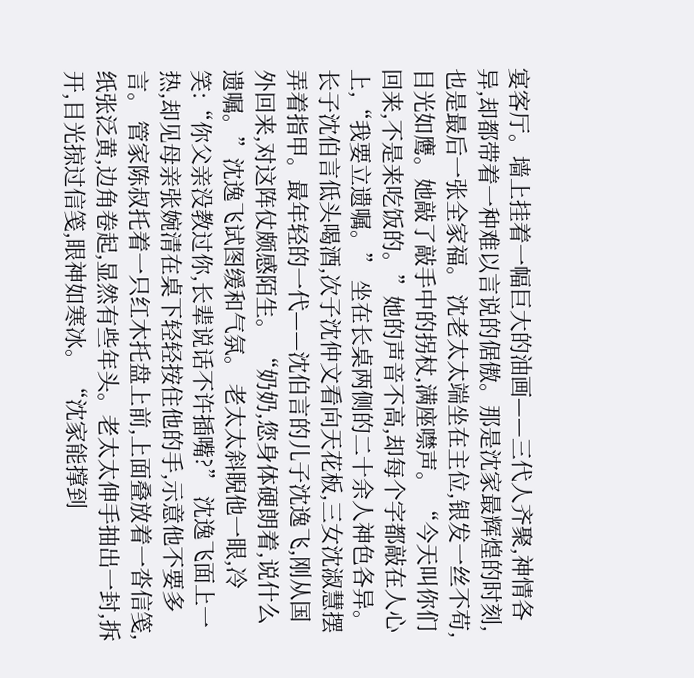宴客厅。墙上挂着一幅巨大的油画——三代人齐聚,神情各异,却都带着一种难以言说的倨傲。那是沈家最辉煌的时刻,也是最后一张全家福。 沈老太太端坐在主位,银发一丝不苟,目光如鹰。她敲了敲手中的拐杖,满座噤声。 “今天叫你们回来,不是来吃饭的。”她的声音不高,却每个字都敲在人心上,“我要立遗嘱。” 坐在长桌两侧的二十余人神色各异。长子沈伯言低头喝酒,次子沈仲文看向天花板,三女沈淑慧摆弄着指甲。最年轻的一代——沈伯言的儿子沈逸飞,刚从国外回来,对这阵仗颇感陌生。 “奶奶,您身体硬朗着,说什么遗嘱。”沈逸飞试图缓和气氛。 老太太斜睨他一眼,冷笑:“你父亲没教过你,长辈说话不许插嘴?” 沈逸飞面上一热,却见母亲张婉清在桌下轻轻按住他的手,示意他不要多言。 管家陈叔托着一只红木托盘上前,上面叠放着一沓信笺,纸张泛黄,边角卷起,显然有些年头。老太太伸手抽出一封,拆开,目光掠过信笺,眼神如寒冰。 “沈家能撑到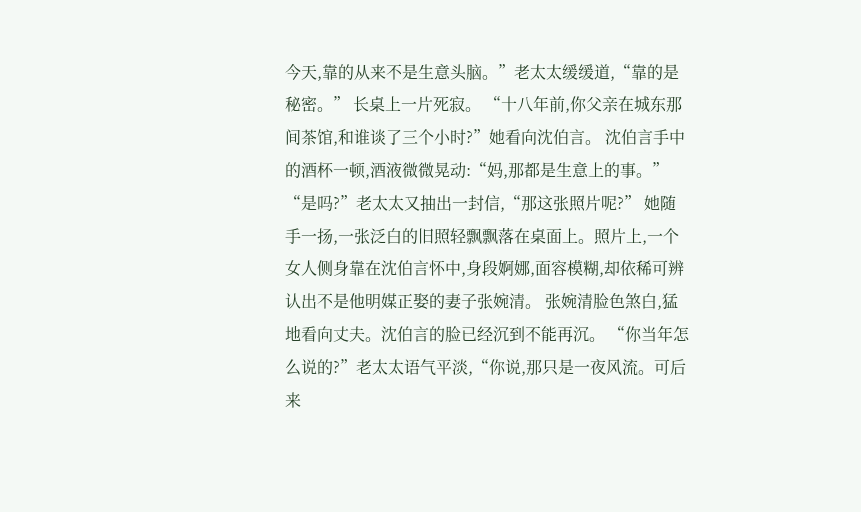今天,靠的从来不是生意头脑。”老太太缓缓道,“靠的是秘密。” 长桌上一片死寂。 “十八年前,你父亲在城东那间茶馆,和谁谈了三个小时?”她看向沈伯言。 沈伯言手中的酒杯一顿,酒液微微晃动:“妈,那都是生意上的事。” “是吗?”老太太又抽出一封信,“那这张照片呢?” 她随手一扬,一张泛白的旧照轻飘飘落在桌面上。照片上,一个女人侧身靠在沈伯言怀中,身段婀娜,面容模糊,却依稀可辨认出不是他明媒正娶的妻子张婉清。 张婉清脸色煞白,猛地看向丈夫。沈伯言的脸已经沉到不能再沉。 “你当年怎么说的?”老太太语气平淡,“你说,那只是一夜风流。可后来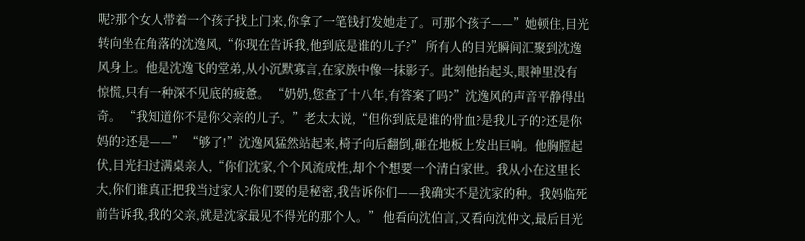呢?那个女人带着一个孩子找上门来,你拿了一笔钱打发她走了。可那个孩子——”她顿住,目光转向坐在角落的沈逸风,“你现在告诉我,他到底是谁的儿子?” 所有人的目光瞬间汇聚到沈逸风身上。他是沈逸飞的堂弟,从小沉默寡言,在家族中像一抹影子。此刻他抬起头,眼神里没有惊慌,只有一种深不见底的疲惫。 “奶奶,您查了十八年,有答案了吗?”沈逸风的声音平静得出奇。 “我知道你不是你父亲的儿子。”老太太说,“但你到底是谁的骨血?是我儿子的?还是你妈的?还是——” “够了!”沈逸风猛然站起来,椅子向后翻倒,砸在地板上发出巨响。他胸膛起伏,目光扫过满桌亲人,“你们沈家,个个风流成性,却个个想要一个清白家世。我从小在这里长大,你们谁真正把我当过家人?你们要的是秘密,我告诉你们——我确实不是沈家的种。我妈临死前告诉我,我的父亲,就是沈家最见不得光的那个人。” 他看向沈伯言,又看向沈仲文,最后目光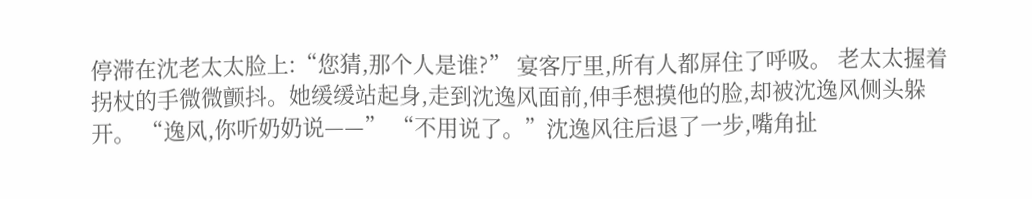停滞在沈老太太脸上:“您猜,那个人是谁?” 宴客厅里,所有人都屏住了呼吸。 老太太握着拐杖的手微微颤抖。她缓缓站起身,走到沈逸风面前,伸手想摸他的脸,却被沈逸风侧头躲开。 “逸风,你听奶奶说——” “不用说了。”沈逸风往后退了一步,嘴角扯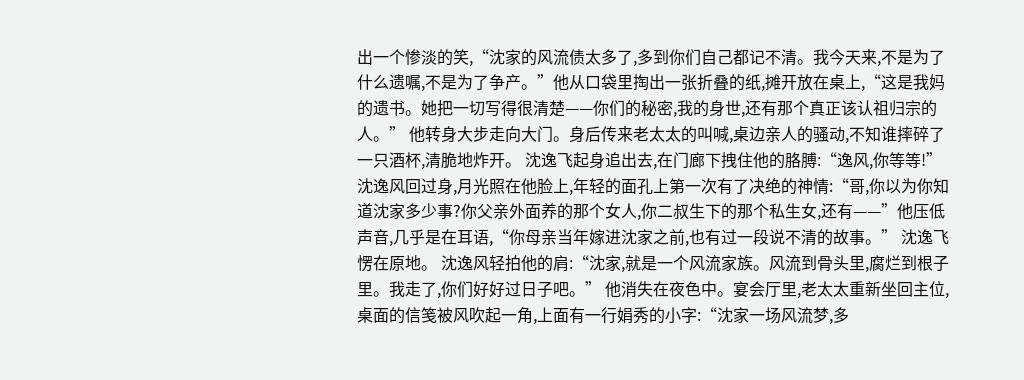出一个惨淡的笑,“沈家的风流债太多了,多到你们自己都记不清。我今天来,不是为了什么遗嘱,不是为了争产。”他从口袋里掏出一张折叠的纸,摊开放在桌上,“这是我妈的遗书。她把一切写得很清楚——你们的秘密,我的身世,还有那个真正该认祖归宗的人。” 他转身大步走向大门。身后传来老太太的叫喊,桌边亲人的骚动,不知谁摔碎了一只酒杯,清脆地炸开。 沈逸飞起身追出去,在门廊下拽住他的胳膊:“逸风,你等等!” 沈逸风回过身,月光照在他脸上,年轻的面孔上第一次有了决绝的神情:“哥,你以为你知道沈家多少事?你父亲外面养的那个女人,你二叔生下的那个私生女,还有——”他压低声音,几乎是在耳语,“你母亲当年嫁进沈家之前,也有过一段说不清的故事。” 沈逸飞愣在原地。 沈逸风轻拍他的肩:“沈家,就是一个风流家族。风流到骨头里,腐烂到根子里。我走了,你们好好过日子吧。” 他消失在夜色中。宴会厅里,老太太重新坐回主位,桌面的信笺被风吹起一角,上面有一行娟秀的小字:“沈家一场风流梦,多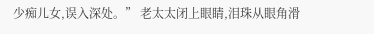少痴儿女,误入深处。” 老太太闭上眼睛,泪珠从眼角滑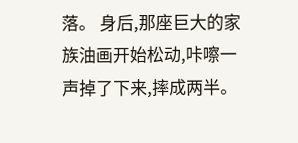落。 身后,那座巨大的家族油画开始松动,咔嚓一声掉了下来,摔成两半。